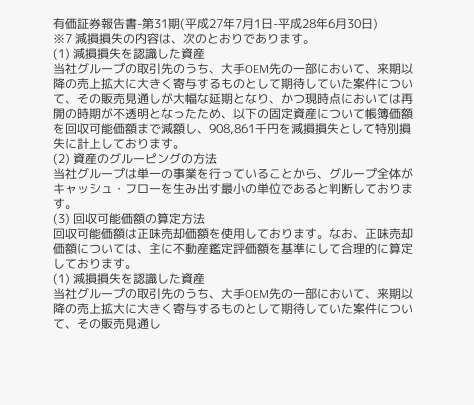有価証券報告書-第31期(平成27年7月1日-平成28年6月30日)
※7 減損損失の内容は、次のとおりであります。
(1) 減損損失を認識した資産
当社グループの取引先のうち、大手OEM先の一部において、来期以降の売上拡大に大きく寄与するものとして期待していた案件について、その販売見通しが大幅な延期となり、かつ現時点においては再開の時期が不透明となったため、以下の固定資産について帳簿価額を回収可能価額まで減額し、908,861千円を減損損失として特別損失に計上しております。
(2) 資産のグルーピングの方法
当社グループは単一の事業を行っていることから、グループ全体がキャッシュ・フローを生み出す最小の単位であると判断しております。
(3) 回収可能価額の算定方法
回収可能価額は正味売却価額を使用しております。なお、正味売却価額については、主に不動産鑑定評価額を基準にして合理的に算定しております。
(1) 減損損失を認識した資産
当社グループの取引先のうち、大手OEM先の一部において、来期以降の売上拡大に大きく寄与するものとして期待していた案件について、その販売見通し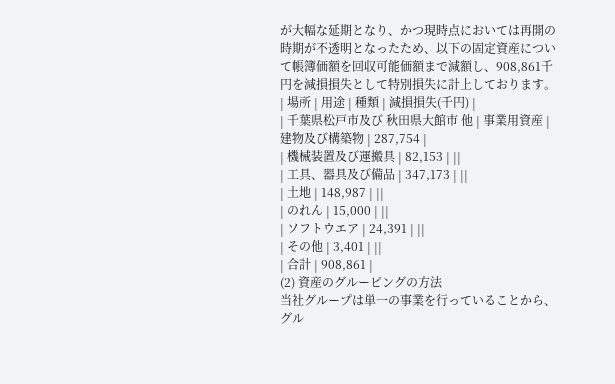が大幅な延期となり、かつ現時点においては再開の時期が不透明となったため、以下の固定資産について帳簿価額を回収可能価額まで減額し、908,861千円を減損損失として特別損失に計上しております。
| 場所 | 用途 | 種類 | 減損損失(千円) |
| 千葉県松戸市及び 秋田県大館市 他 | 事業用資産 | 建物及び構築物 | 287,754 |
| 機械装置及び運搬具 | 82,153 | ||
| 工具、器具及び備品 | 347,173 | ||
| 土地 | 148,987 | ||
| のれん | 15,000 | ||
| ソフトウエア | 24,391 | ||
| その他 | 3,401 | ||
| 合計 | 908,861 |
(2) 資産のグルーピングの方法
当社グループは単一の事業を行っていることから、グル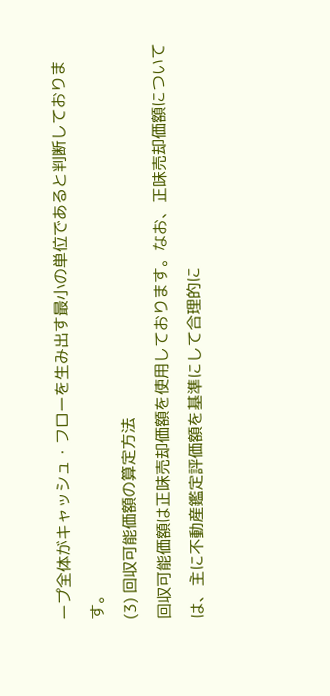ープ全体がキャッシュ・フローを生み出す最小の単位であると判断しております。
(3) 回収可能価額の算定方法
回収可能価額は正味売却価額を使用しております。なお、正味売却価額については、主に不動産鑑定評価額を基準にして合理的に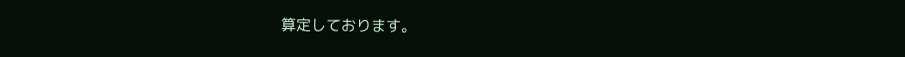算定しております。